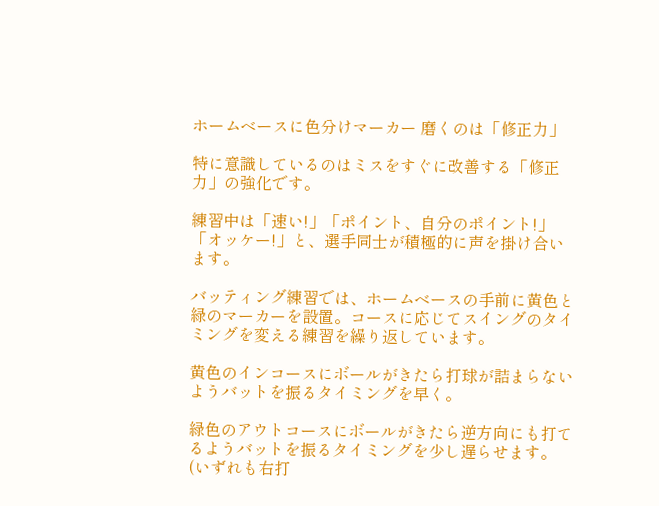ホームベースに色分けマーカー 磨くのは「修正力」

特に意識しているのはミスをすぐに改善する「修正力」の強化です。

練習中は「速い!」「ポイント、自分のポイント!」「オッケー!」と、選手同士が積極的に声を掛け合います。

バッティング練習では、ホームベースの手前に黄色と緑のマーカーを設置。コースに応じてスイングのタイミングを変える練習を繰り返しています。

黄色のインコースにボールがきたら打球が詰まらないようバットを振るタイミングを早く。

緑色のアウトコースにボールがきたら逆方向にも打てるようバットを振るタイミングを少し遅らせます。(いずれも右打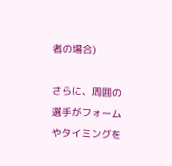者の場合)

さらに、周囲の選手がフォームやタイミングを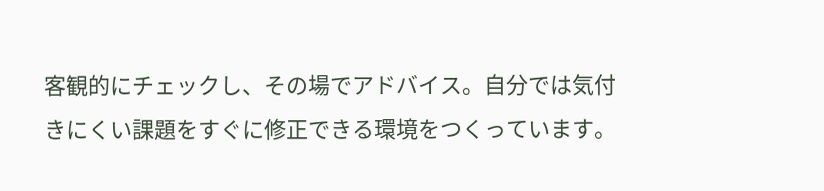客観的にチェックし、その場でアドバイス。自分では気付きにくい課題をすぐに修正できる環境をつくっています。